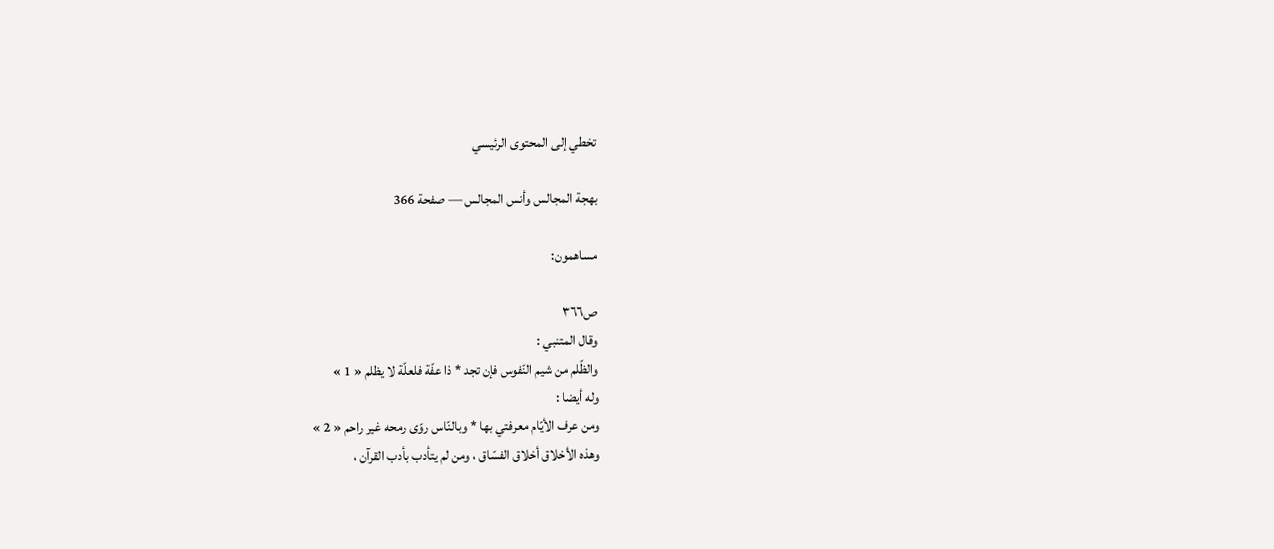تخطي إلى المحتوى الرئيسي

بهجة المجالس وأنس المجالس — صفحة 366

مساهمون:

ص٣٦٦
وقال المتنبي :
والظّلم من شيم النّفوس فإن تجد * ذا عفّة فلعلّة لا يظلم « 1 »
وله أيضا :
ومن عرف الأيّام معرفتي بها * وبالنّاس روّى رمحه غير راحم « 2 »
وهذه الأخلاق أخلاق الفسّاق ، ومن لم يتأدب بأدب القرآن ،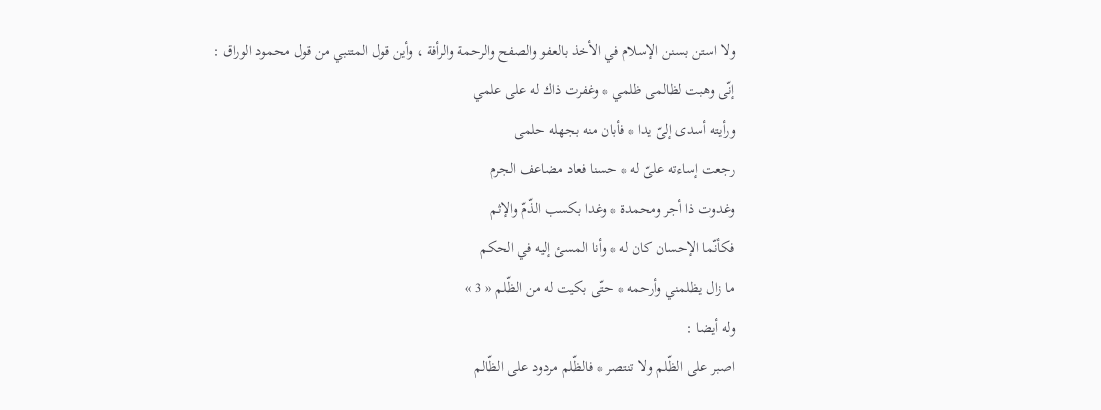ولا استن بسنن الإسلام في الأخذ بالعفو والصفح والرحمة والرأفة ، وأين قول المتنبي من قول محمود الوراق :
إنّى وهبت لظالمى ظلمي * وغفرت ذاك له على علمي
ورأيته أسدى إلىّ يدا * فأبان منه بجهله حلمى
رجعت إساءته علىّ له * حسنا فعاد مضاعف الجرم
وغدوت ذا أجر ومحمدة * وغدا بكسب الذّمّ والإثم
فكأنّما الإحسان كان له * وأنا المسئ إليه في الحكم
ما زال يظلمني وأرحمه * حتّى بكيت له من الظّلم « 3 »
وله أيضا :
اصبر على الظّلم ولا تنتصر * فالظّلم مردود على الظّالم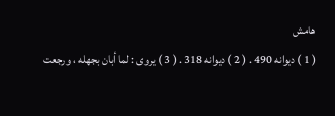هامش
( 1 ) ديوانه 490 . ( 2 ) ديوانه 318 . ( 3 ) يروى : لما أبان بجهله ، ورجعت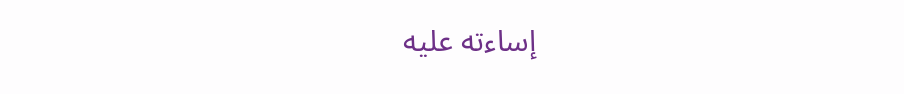إساءته عليه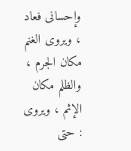وإحسانى فعاد ، ويروى الغنم مكان الجرم ، والظلم مكان الإثم ، ويروى : حتى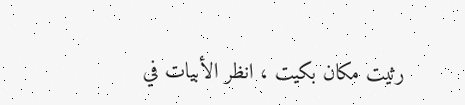رثيت مكان بكيت ، انظر الأبيات في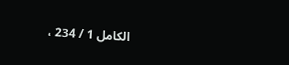الكامل 1 / 234 ،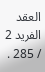العقد الفريد 2 / 285 .